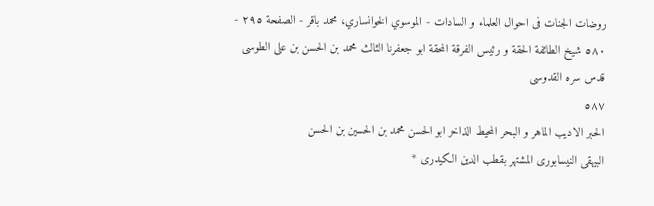روضات الجنات فی احوال العلماء و السادات - الموسوي الخوانساري، محمد باقر - الصفحة ٢٩٥ - ٥٨٠ شيخ الطائفة الحقة و رئيس الفرقة المحقة ابو جعفرنا الثالث محمد بن الحسن بن على الطوسى قدس سره القدوسى
٥٨٧
الحبر الاديب الماهر و البحر المحيط الذاخر ابو الحسن محمد بن الحسين بن الحسن
البيهقى النيسابورى المشتهر بقطب الدين الكيدرى *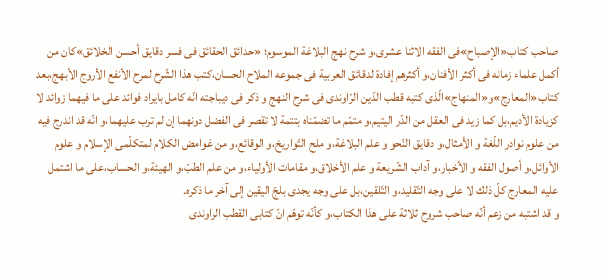صاحب كتاب«الإصباح»فى الفقه الاثنا عشرى،و شرح نهج البلاغة الموسوم؛ «حدائق الحقائق فى فسر دقايق أحسن الخلائق»كان من أكمل علماء زمانه فى أكثر الأفنان،و أكثرهم إفادة لدقائق العربية فى جموعه الملاح الحسان،كتب هذا الشّرح لمرح الأنفع الأروج الأبهج،بعد كتاب«المعارج»و«المنهاج»الّذى كتبه قطب الدّين الرّاوندى فى شرح النهج و ذكر فى ديباجته انّه كامل بايراد فوائد على ما فيهما زوائد لا كزيادة الأديم،بل كما زيد فى العقل من الدّر اليتيم،و متمّم ما تضمّناه بتتمة لا تقصر فى الفضل دونهما إن لم ترب عليهما،و انّه قد اندرج فيه من علوم نوادر اللّغة و الأمثال،و دقايق النّحو و علم البلاغة،و ملح التّواريخ،و الوقائع،و من غوامض الكلام لمتكلّمى الإسلام و علوم الأوائل،و أصول الفقه و الأخبار،و آداب الشّريعة و علم الأخلاق،و مقامات الأولياء،و من علم الطبّ،و الهيئة،و الحساب،على ما اشتمل عليه المعارج كلّ ذلك لا على وجه التّقليد،و التّلقين،بل على وجه يجدى بلجّ اليقين إلى آخر ما ذكره.
و قد اشتبه من زعم أنّه صاحب شروح ثلاثة على هذا الكتاب،و كأنّه توهّم انّ كتابى القطب الراوندى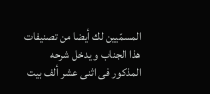المسمّيين لك أيضا من تصنيفات هذا الجناب و يدخل شرحه المذكور فى اثنى عشر ألف بيت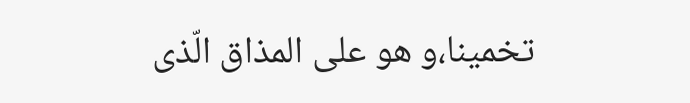تخمينا،و هو على المذاق الّذى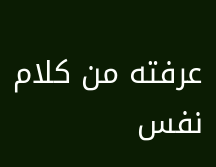عرفته من كلام نفس